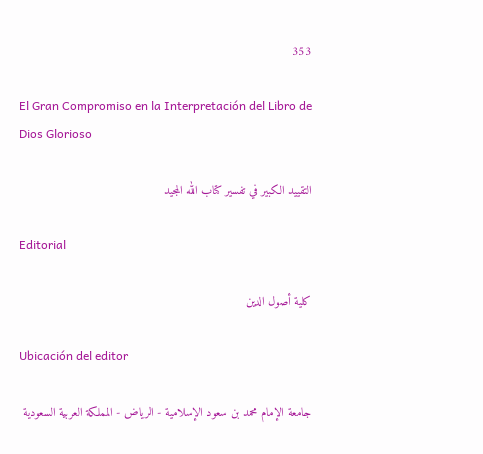353

El Gran Compromiso en la Interpretación del Libro de Dios Glorioso

التقييد الكبير في تفسير كتاب الله المجيد

Editorial

كلية أصول الدين

Ubicación del editor

جامعة الإمام محمد بن سعود الإسلامية - الرياض - المملكة العربية السعودية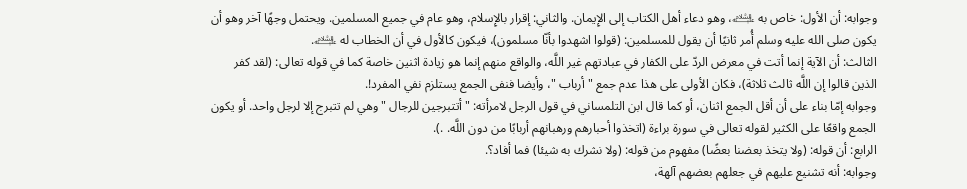وجوابه: أن الأول: خاص به ﵇، وهو دعاء أهل الكتاب إلى الإِيمان. والثاني: إقرار بالإِسلام، وهو عام في جميع المسلمين. ويحتمل وجهًا آخر وهو أن يكون صلى الله عليه وسلم أُمر ثانيًا أن يقول للمسلمين: (قولوا اشهدوا بأنّا مسلمون)، فيكون كالأول في أن الخطاب له ﵇.
الثالث: أن الآية إنما أتت في معرض الردّ على الكفار في عبادتهم غير اللَّه، والواقع منهم إنما هو زيادة اثنين خاصة كما في قوله تعالى: (لقد كفر الذين قالوا إن اللَّه ثالث ثلاثة)، فكان الأولى على هذا عدم جمع " أرباب "، وأيضا فنفى الجمع يستلزم نفي المفرد!.
وجوابه إمّا بناء على أن أقل الجمع اثنان، أو كما قال ابن التلمساني في قول الرجل لامرأته: " أتتبرجين للرجال " وهي لم تتبرج إلا لرجل واحد. أو يكون الجمع واقعًا على الكثير لقوله تعالى في سورة براءة (اتخذوا أحبارهم ورهبانهم أربابًا من دون اللَّه. .).
الرابع: أن قوله: (ولا يتخذ بعضنا بعضًا) مفهوم من قوله: (ولا نشرك به شيئا) فما أفاد؟.
وجوابه: أنه تشنيع عليهم في جعلهم بعضهم آلهة،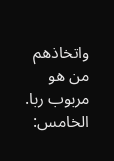واتخاذهم من هو مربوب ربا.
الخامس: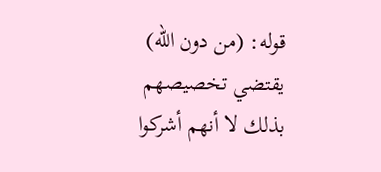قوله: (من دون الله) يقتضي تخصيصهم بذلك لا أنهم أشركوا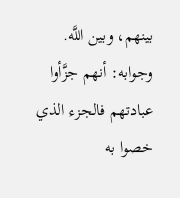بينهم، وبين اللَّه.
وجوابه: أنهم جزَّأوا عبادتهم فالجزء الذي خصوا به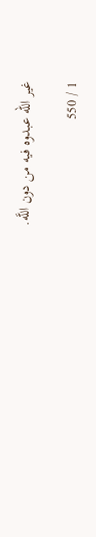غير الله عبدوه فيه من دون اللَّه.

1 / 550